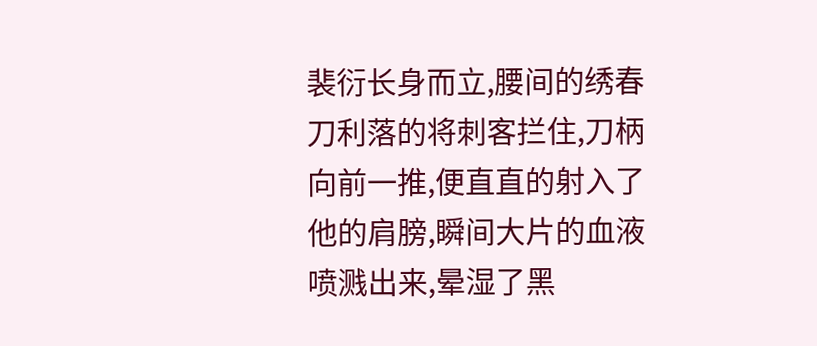裴衍长身而立,腰间的绣春刀利落的将刺客拦住,刀柄向前一推,便直直的射入了他的肩膀,瞬间大片的血液喷溅出来,晕湿了黑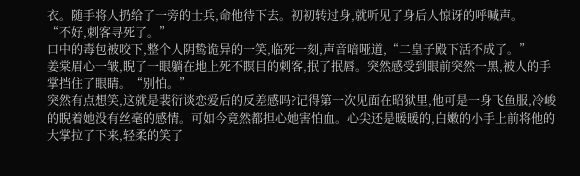衣。随手将人扔给了一旁的士兵,命他待下去。初初转过身,就听见了身后人惊讶的呼喊声。
“不好,刺客寻死了。”
口中的毒包被咬下,整个人阴鸷诡异的一笑,临死一刻,声音喑哑道,“二皇子殿下活不成了。”
姜棠眉心一皱,睨了一眼躺在地上死不瞑目的刺客,抿了抿唇。突然感受到眼前突然一黑,被人的手掌挡住了眼睛。“别怕。”
突然有点想笑,这就是裴衍谈恋爱后的反差感吗?记得第一次见面在昭狱里,他可是一身飞鱼服,冷峻的睨着她没有丝毫的感情。可如今竟然都担心她害怕血。心尖还是暖暖的,白嫩的小手上前将他的大掌拉了下来,轻柔的笑了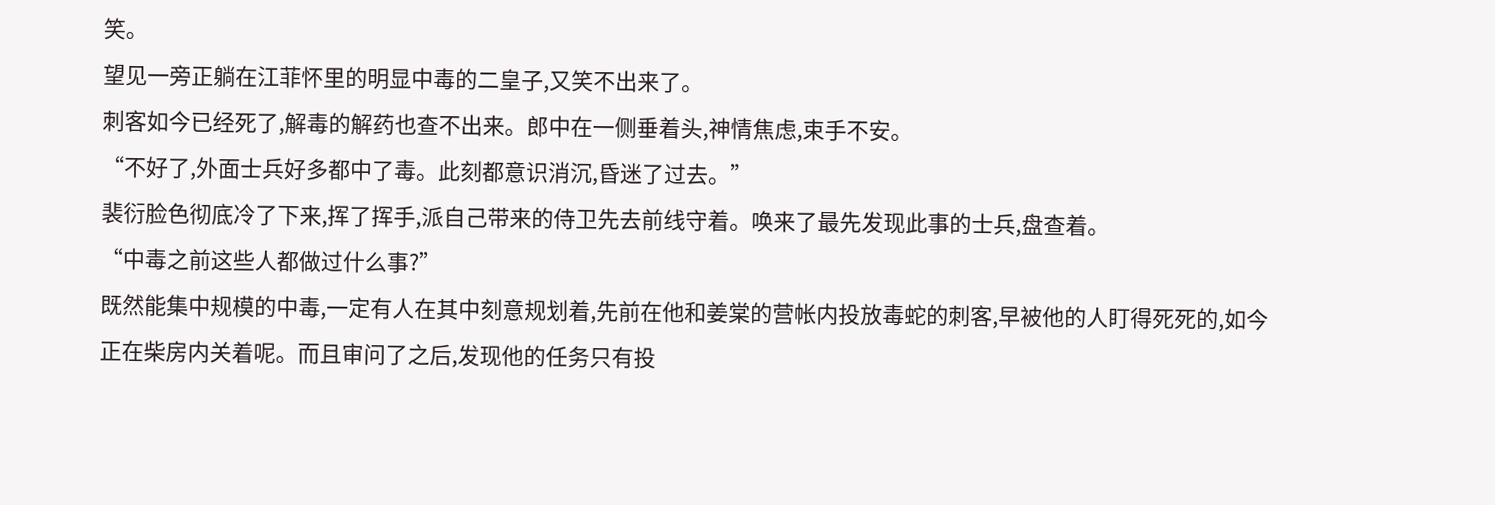笑。
望见一旁正躺在江菲怀里的明显中毒的二皇子,又笑不出来了。
刺客如今已经死了,解毒的解药也查不出来。郎中在一侧垂着头,神情焦虑,束手不安。
“不好了,外面士兵好多都中了毒。此刻都意识消沉,昏迷了过去。”
裴衍脸色彻底冷了下来,挥了挥手,派自己带来的侍卫先去前线守着。唤来了最先发现此事的士兵,盘查着。
“中毒之前这些人都做过什么事?”
既然能集中规模的中毒,一定有人在其中刻意规划着,先前在他和姜棠的营帐内投放毒蛇的刺客,早被他的人盯得死死的,如今正在柴房内关着呢。而且审问了之后,发现他的任务只有投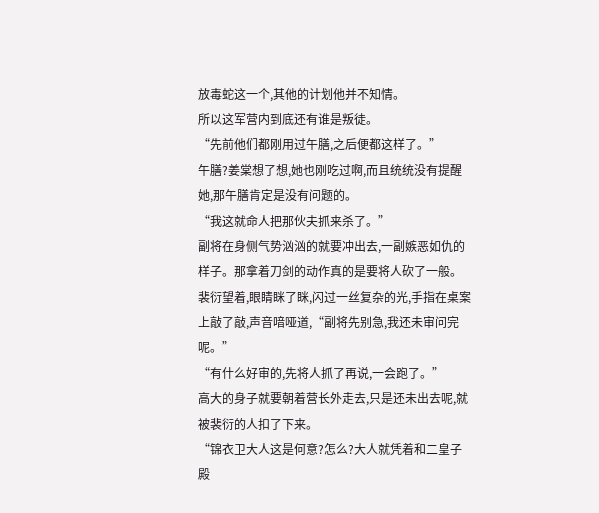放毒蛇这一个,其他的计划他并不知情。
所以这军营内到底还有谁是叛徒。
“先前他们都刚用过午膳,之后便都这样了。”
午膳?姜棠想了想,她也刚吃过啊,而且统统没有提醒她,那午膳肯定是没有问题的。
“我这就命人把那伙夫抓来杀了。”
副将在身侧气势汹汹的就要冲出去,一副嫉恶如仇的样子。那拿着刀剑的动作真的是要将人砍了一般。裴衍望着,眼睛眯了眯,闪过一丝复杂的光,手指在桌案上敲了敲,声音喑哑道,“副将先别急,我还未审问完呢。”
“有什么好审的,先将人抓了再说,一会跑了。”
高大的身子就要朝着营长外走去,只是还未出去呢,就被裴衍的人扣了下来。
“锦衣卫大人这是何意?怎么?大人就凭着和二皇子殿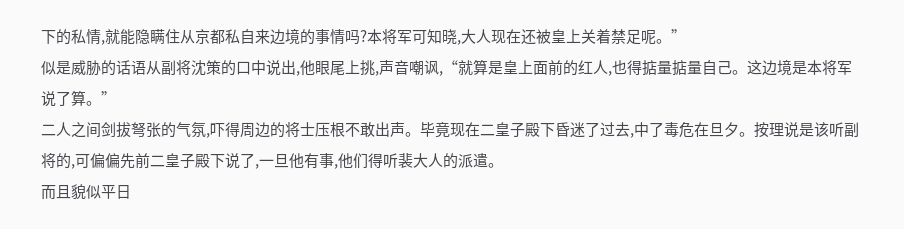下的私情,就能隐瞒住从京都私自来边境的事情吗?本将军可知晓,大人现在还被皇上关着禁足呢。”
似是威胁的话语从副将沈策的口中说出,他眼尾上挑,声音嘲讽,“就算是皇上面前的红人,也得掂量掂量自己。这边境是本将军说了算。”
二人之间剑拔弩张的气氛,吓得周边的将士压根不敢出声。毕竟现在二皇子殿下昏迷了过去,中了毒危在旦夕。按理说是该听副将的,可偏偏先前二皇子殿下说了,一旦他有事,他们得听裴大人的派遣。
而且貌似平日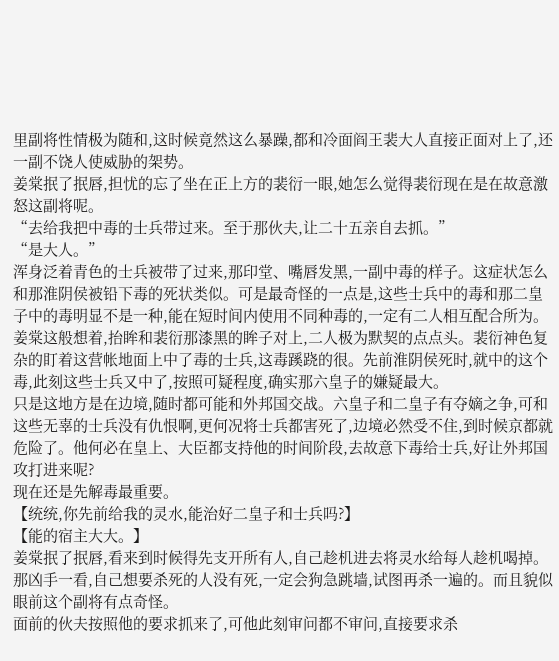里副将性情极为随和,这时候竟然这么暴躁,都和冷面阎王裴大人直接正面对上了,还一副不饶人使威胁的架势。
姜棠抿了抿唇,担忧的忘了坐在正上方的裴衍一眼,她怎么觉得裴衍现在是在故意激怒这副将呢。
“去给我把中毒的士兵带过来。至于那伙夫,让二十五亲自去抓。”
“是大人。”
浑身泛着青色的士兵被带了过来,那印堂、嘴唇发黑,一副中毒的样子。这症状怎么和那淮阴侯被铅下毒的死状类似。可是最奇怪的一点是,这些士兵中的毒和那二皇子中的毒明显不是一种,能在短时间内使用不同种毒的,一定有二人相互配合所为。
姜棠这般想着,抬眸和裴衍那漆黑的眸子对上,二人极为默契的点点头。裴衍神色复杂的盯着这营帐地面上中了毒的士兵,这毒蹊跷的很。先前淮阴侯死时,就中的这个毒,此刻这些士兵又中了,按照可疑程度,确实那六皇子的嫌疑最大。
只是这地方是在边境,随时都可能和外邦国交战。六皇子和二皇子有夺嫡之争,可和这些无辜的士兵没有仇恨啊,更何况将士兵都害死了,边境必然受不住,到时候京都就危险了。他何必在皇上、大臣都支持他的时间阶段,去故意下毒给士兵,好让外邦国攻打进来呢?
现在还是先解毒最重要。
【统统,你先前给我的灵水,能治好二皇子和士兵吗?】
【能的宿主大大。】
姜棠抿了抿唇,看来到时候得先支开所有人,自己趁机进去将灵水给每人趁机喝掉。那凶手一看,自己想要杀死的人没有死,一定会狗急跳墙,试图再杀一遍的。而且貌似眼前这个副将有点奇怪。
面前的伙夫按照他的要求抓来了,可他此刻审问都不审问,直接要求杀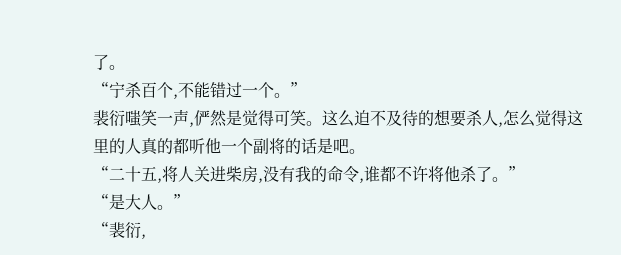了。
“宁杀百个,不能错过一个。”
裴衍嗤笑一声,俨然是觉得可笑。这么迫不及待的想要杀人,怎么觉得这里的人真的都听他一个副将的话是吧。
“二十五,将人关进柴房,没有我的命令,谁都不许将他杀了。”
“是大人。”
“裴衍,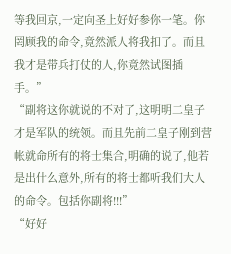等我回京,一定向圣上好好参你一笔。你罔顾我的命令,竟然派人将我扣了。而且我才是带兵打仗的人,你竟然试图插手。”
“副将这你就说的不对了,这明明二皇子才是军队的统领。而且先前二皇子刚到营帐就命所有的将士集合,明确的说了,他若是出什么意外,所有的将士都听我们大人的命令。包括你副将!!!”
“好好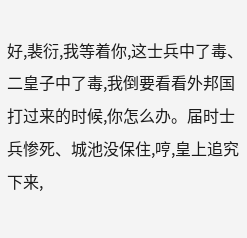好,裴衍,我等着你,这士兵中了毒、二皇子中了毒,我倒要看看外邦国打过来的时候,你怎么办。届时士兵惨死、城池没保住,哼,皇上追究下来,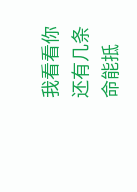我看看你还有几条命能抵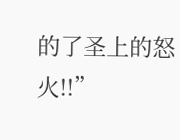的了圣上的怒火!!”